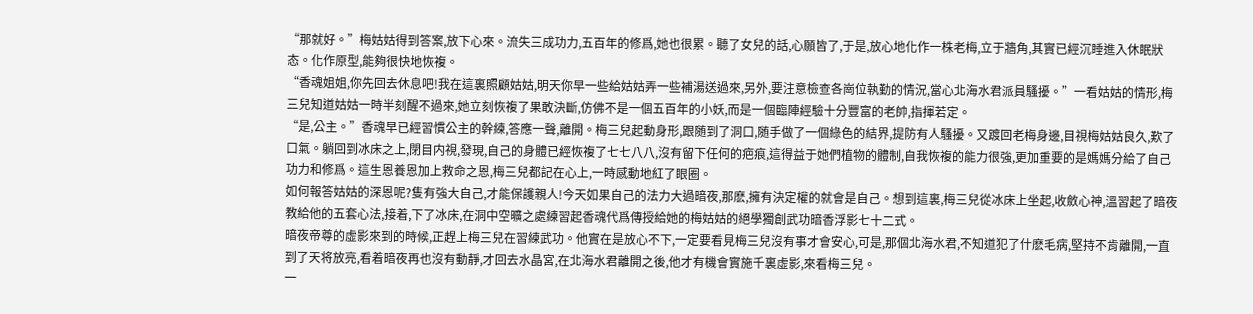“那就好。”梅姑姑得到答案,放下心來。流失三成功力,五百年的修爲,她也很累。聽了女兒的話,心願皆了,于是,放心地化作一株老梅,立于牆角,其實已經沉睡進入休眠狀态。化作原型,能夠很快地恢複。
“香魂姐姐,你先回去休息吧!我在這裏照顧姑姑,明天你早一些給姑姑弄一些補湯送過來,另外,要注意檢查各崗位執勤的情況,當心北海水君派員騷擾。”一看姑姑的情形,梅三兒知道姑姑一時半刻醒不過來,她立刻恢複了果敢決斷,仿佛不是一個五百年的小妖,而是一個臨陣經驗十分豐富的老帥,指揮若定。
“是,公主。”香魂早已經習慣公主的幹練,答應一聲,離開。梅三兒起動身形,跟随到了洞口,随手做了一個綠色的結界,提防有人騷擾。又踱回老梅身邊,目視梅姑姑良久,歎了口氣。躺回到冰床之上,閉目内視,發現,自己的身體已經恢複了七七八八,沒有留下任何的疤痕,這得益于她們植物的體制,自我恢複的能力很強,更加重要的是媽媽分給了自己功力和修爲。這生恩養恩加上救命之恩,梅三兒都記在心上,一時感動地紅了眼圈。
如何報答姑姑的深恩呢?隻有強大自己,才能保護親人!今天如果自己的法力大過暗夜,那麽,擁有決定權的就會是自己。想到這裏,梅三兒從冰床上坐起,收斂心神,溫習起了暗夜教給他的五套心法,接着,下了冰床,在洞中空曠之處練習起香魂代爲傳授給她的梅姑姑的絕學獨創武功暗香浮影七十二式。
暗夜帝尊的虛影來到的時候,正趕上梅三兒在習練武功。他實在是放心不下,一定要看見梅三兒沒有事才會安心,可是,那個北海水君,不知道犯了什麽毛病,堅持不肯離開,一直到了天将放亮,看着暗夜再也沒有動靜,才回去水晶宮,在北海水君離開之後,他才有機會實施千裏虛影,來看梅三兒。
一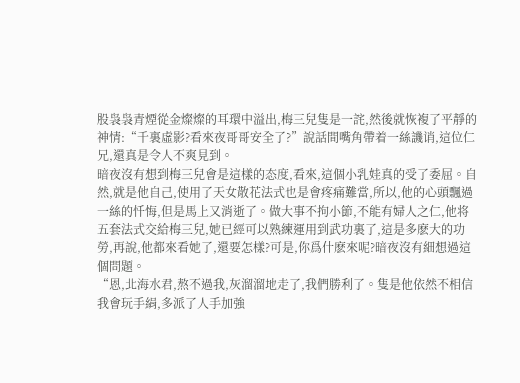股袅袅青煙從金燦燦的耳環中溢出,梅三兒隻是一詫,然後就恢複了平靜的神情:“千裏虛影?看來夜哥哥安全了?”說話間嘴角帶着一絲譏诮,這位仁兄,還真是令人不爽見到。
暗夜沒有想到梅三兒會是這樣的态度,看來,這個小乳娃真的受了委屈。自然,就是他自己,使用了天女散花法式也是會疼痛難當,所以,他的心頭飄過一絲的忏悔,但是馬上又消逝了。做大事不拘小節,不能有婦人之仁,他将五套法式交給梅三兒,她已經可以熟練運用到武功裏了,這是多麽大的功勞,再說,他都來看她了,還要怎樣?可是,你爲什麽來呢?暗夜沒有細想過這個問題。
“恩,北海水君,熬不過我,灰溜溜地走了,我們勝利了。隻是他依然不相信我會玩手絹,多派了人手加強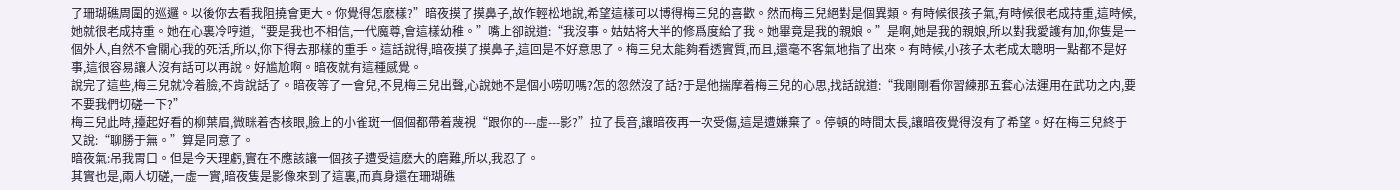了珊瑚礁周圍的巡邏。以後你去看我阻撓會更大。你覺得怎麽樣?”暗夜摸了摸鼻子,故作輕松地說,希望這樣可以博得梅三兒的喜歡。然而梅三兒絕對是個異類。有時候很孩子氣,有時候很老成持重,這時候,她就很老成持重。她在心裏冷哼道,“要是我也不相信,一代魔尊,會這樣幼稚。”嘴上卻說道:“我沒事。姑姑将大半的修爲度給了我。她畢竟是我的親娘。”是啊,她是我的親娘,所以對我愛護有加,你隻是一個外人,自然不會關心我的死活,所以,你下得去那樣的重手。這話說得,暗夜摸了摸鼻子,這回是不好意思了。梅三兒太能夠看透實質,而且,還毫不客氣地指了出來。有時候,小孩子太老成太聰明一點都不是好事,這很容易讓人沒有話可以再說。好尴尬啊。暗夜就有這種感覺。
說完了這些,梅三兒就冷着臉,不肯說話了。暗夜等了一會兒,不見梅三兒出聲,心說她不是個小唠叨嗎?怎的忽然沒了話?于是他揣摩着梅三兒的心思,找話說道:“我剛剛看你習練那五套心法運用在武功之内,要不要我們切磋一下?”
梅三兒此時,擡起好看的柳葉眉,微眯着杏核眼,臉上的小雀斑一個個都帶着蔑視“跟你的---虛---影?”拉了長音,讓暗夜再一次受傷,這是遭嫌棄了。停頓的時間太長,讓暗夜覺得沒有了希望。好在梅三兒終于又說:“聊勝于無。”算是同意了。
暗夜氣:吊我胃口。但是今天理虧,實在不應該讓一個孩子遭受這麽大的磨難,所以,我忍了。
其實也是,兩人切磋,一虛一實,暗夜隻是影像來到了這裏,而真身還在珊瑚礁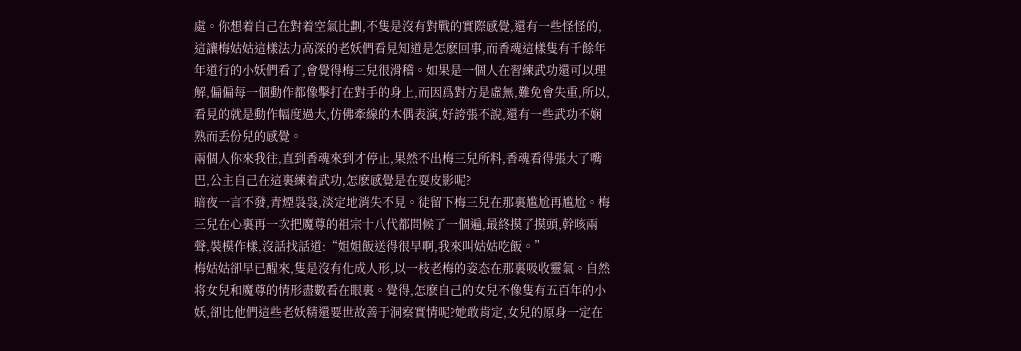處。你想着自己在對着空氣比劃,不隻是沒有對戰的實際感覺,還有一些怪怪的,這讓梅姑姑這樣法力高深的老妖們看見知道是怎麽回事,而香魂這樣隻有千餘年年道行的小妖們看了,會覺得梅三兒很滑稽。如果是一個人在習練武功還可以理解,偏偏每一個動作都像擊打在對手的身上,而因爲對方是虛無,難免會失重,所以,看見的就是動作幅度過大,仿佛牽線的木偶表演,好誇張不說,還有一些武功不娴熟而丢份兒的感覺。
兩個人你來我往,直到香魂來到才停止,果然不出梅三兒所料,香魂看得張大了嘴巴,公主自己在這裏練着武功,怎麽感覺是在耍皮影呢?
暗夜一言不發,青煙袅袅,淡定地消失不見。徒留下梅三兒在那裏尴尬再尴尬。梅三兒在心裏再一次把魔尊的祖宗十八代都問候了一個遍,最終摸了摸頭,幹咳兩聲,裝模作樣,沒話找話道:“姐姐飯送得很早啊,我來叫姑姑吃飯。”
梅姑姑卻早已醒來,隻是沒有化成人形,以一枝老梅的姿态在那裏吸收靈氣。自然将女兒和魔尊的情形盡數看在眼裏。覺得,怎麽自己的女兒不像隻有五百年的小妖,卻比他們這些老妖精還要世故善于洞察實情呢?她敢肯定,女兒的原身一定在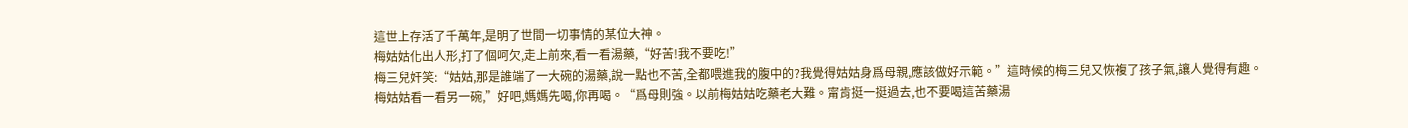這世上存活了千萬年,是明了世間一切事情的某位大神。
梅姑姑化出人形,打了個呵欠,走上前來,看一看湯藥,“好苦!我不要吃!”
梅三兒奸笑:“姑姑,那是誰端了一大碗的湯藥,說一點也不苦,全都喂進我的腹中的?我覺得姑姑身爲母親,應該做好示範。”這時候的梅三兒又恢複了孩子氣,讓人覺得有趣。
梅姑姑看一看另一碗,”好吧,媽媽先喝,你再喝。“爲母則強。以前梅姑姑吃藥老大難。甯肯挺一挺過去,也不要喝這苦藥湯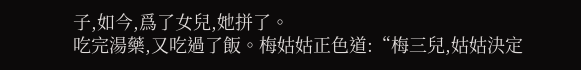子,如今,爲了女兒,她拼了。
吃完湯藥,又吃過了飯。梅姑姑正色道:“梅三兒,姑姑決定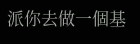派你去做一個基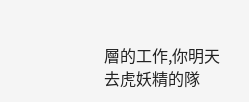層的工作,你明天去虎妖精的隊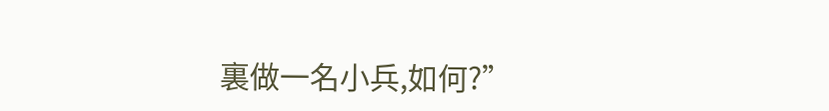裏做一名小兵,如何?”